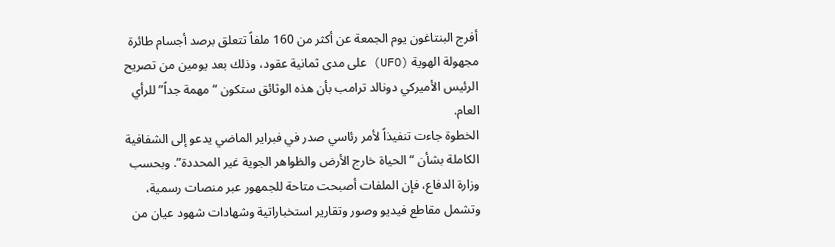أفرج البنتاغون يوم الجمعة عن أكثر من 160 ملفاً تتعلق برصد أجسام طائرة مجهولة الهوية (UFO) على مدى ثمانية عقود، وذلك بعد يومين من تصريح الرئيس الأميركي دونالد ترامب بأن هذه الوثائق ستكون “مهمة جداً” للرأي العام.
الخطوة جاءت تنفيذاً لأمر رئاسي صدر في فبراير الماضي يدعو إلى الشفافية الكاملة بشأن “الحياة خارج الأرض والظواهر الجوية غير المحددة”. وبحسب وزارة الدفاع، فإن الملفات أصبحت متاحة للجمهور عبر منصات رسمية، وتشمل مقاطع فيديو وصور وتقارير استخباراتية وشهادات شهود عيان من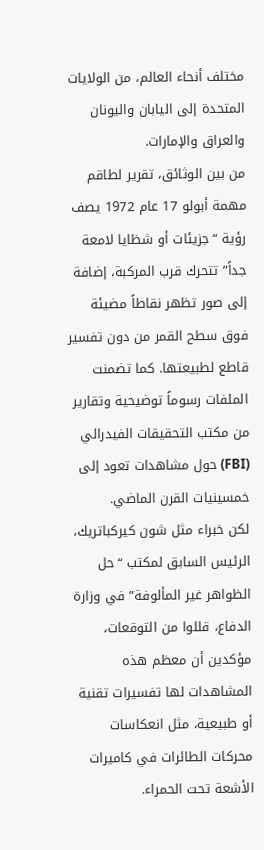مختلف أنحاء العالم، من الولايات المتحدة إلى اليابان واليونان والعراق والإمارات.
من بين الوثائق، تقرير لطاقم مهمة أبولو 17 عام 1972 يصف رؤية “جزيئات أو شظايا لامعة جداً” تتحرك قرب المركبة، إضافة إلى صور تظهر نقاطاً مضيئة فوق سطح القمر من دون تفسير قاطع لطبيعتها. كما تضمنت الملفات رسوماً توضيحية وتقارير من مكتب التحقيقات الفيدرالي (FBI) حول مشاهدات تعود إلى خمسينيات القرن الماضي.
لكن خبراء مثل شون كيركباتريك، الرئيس السابق لمكتب “حل الظواهر غير المألوفة” في وزارة الدفاع، قللوا من التوقعات، مؤكدين أن معظم هذه المشاهدات لها تفسيرات تقنية أو طبيعية، مثل انعكاسات محركات الطائرات في كاميرات الأشعة تحت الحمراء.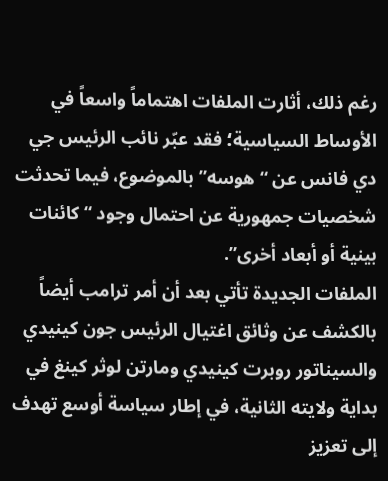رغم ذلك، أثارت الملفات اهتماماً واسعاً في الأوساط السياسية؛ فقد عبّر نائب الرئيس جي دي فانس عن “هوسه” بالموضوع، فيما تحدثت شخصيات جمهورية عن احتمال وجود “كائنات بينية أو أبعاد أخرى”.
الملفات الجديدة تأتي بعد أن أمر ترامب أيضاً بالكشف عن وثائق اغتيال الرئيس جون كينيدي والسيناتور روبرت كينيدي ومارتن لوثر كينغ في بداية ولايته الثانية، في إطار سياسة أوسع تهدف إلى تعزيز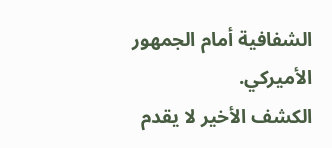الشفافية أمام الجمهور الأميركي.
الكشف الأخير لا يقدم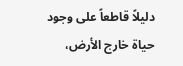دليلاً قاطعاً على وجود حياة خارج الأرض،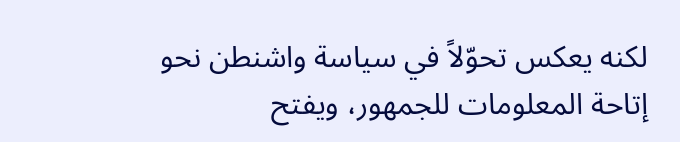لكنه يعكس تحوّلاً في سياسة واشنطن نحو إتاحة المعلومات للجمهور، ويفتح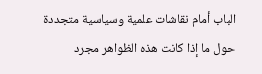الباب أمام نقاشات علمية وسياسية متجددة حول ما إذا كانت هذه الظواهر مجرد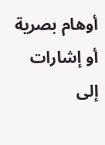أوهام بصرية أو إشارات إلى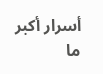أسرار أكبر ما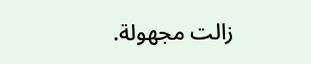زالت مجهولة.